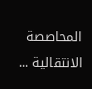المحاصصة الانتقالية ...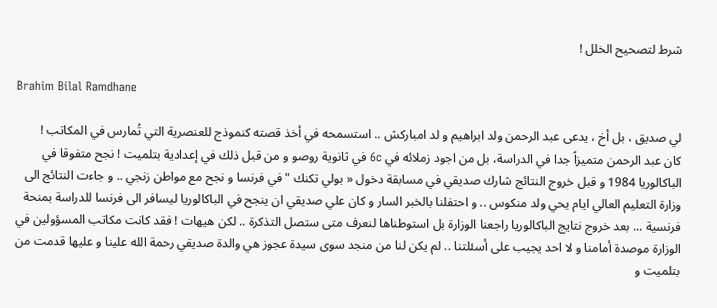شرط لتصحيح الخلل !

Brahim Bilal Ramdhane

لي صديق ، بل أخ ، يدعى عبد الرحمن ولد ابراهيم و لد امباركش .. استسمحه في أخذ قصته كنموذج للعنصرية التي تُمارس في المكاتب !
كان عبد الرحمن متميزاً جدا في الدراسة، بل من اجود زملائه في 6c في ثانوية روصو و من قبل ذلك في إعدادية بتلميت ! نجح متفوقا في الباكالوريا 1984 و قبل خروج النتائج شارك صديقي في مسابقة دخول « بولي تكنك " في فرنسا و نجح مع مواطن زنجي .. و جاءت النتائج الى وزارة التعليم العالي ايام يحي ولد منكوس .. و احتفلنا بالخبر السار و كان علي صديقي ان ينجح في الباكالوريا ليسافر الى فرنسا للدراسة بمنحة فرنسية ... بعد خروج نتايج الباكالوريا راجعنا الوزارة بل استوطناها لنعرف متى ستصل التذكرة .. لكن هيهات ! فقد كانت مكاتب المسؤولين في الوزارة موصدة أمامنا و لا احد يجيب على أسئلتنا .. لم يكن لنا من منجد سوى سيدة عجوز هي والدة صديقي رحمة الله علينا و عليها قدمت من بتلميت و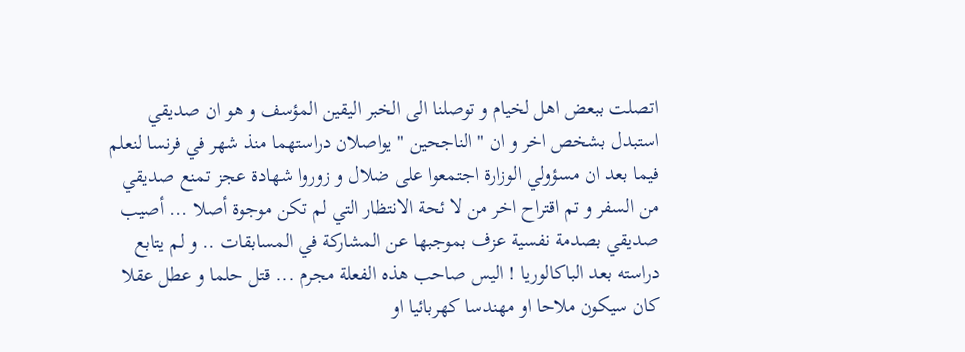اتصلت ببعض اهل لخيام و توصلنا الى الخبر اليقين المؤسف و هو ان صديقي استبدل بشخص اخر و ان " الناجحين " يواصلان دراستهما منذ شهر في فرنسا لنعلم فيما بعد ان مسؤولي الوزارة اجتمعوا على ضلال و زوروا شهادة عجز تمنع صديقي من السفر و تم اقتراح اخر من لا ئحة الانتظار التي لم تكن موجوة أصلا ... أصيب صديقي بصدمة نفسية عزف بموجبها عن المشاركة في المسابقات .. و لم يتابع دراسته بعد الباكالوريا ! اليس صاحب هذه الفعلة مجرم ... قتل حلما و عطل عقلا كان سيكون ملاحا او مهندسا كهربائيا او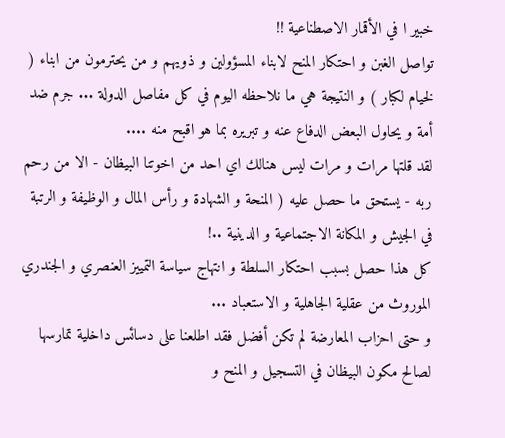خبير ا في الأقمار الاصطناعية !!
تواصل الغبن و احتكار المنح لابناء المسؤولين و ذويهم و من يحترمون من ابناء ( لخيام لكبار ) و النتيجة هي ما نلاحظه اليوم في كل مفاصل الدولة ... جرم ضد أمة و يحاول البعض الدفاع عنه و تبريره بما هو اقبح منه ....
لقد قلتها مرات و مرات ليس هنالك اي احد من اخوتنا البيظان - الا من رحم ربه - يستحق ما حصل عليه ( المنحة و الشهادة و رأس المال و الوظيفة و الرتبة في الجيش و المكانة الاجتماعية و الدينية ..!
كل هذا حصل بسبب احتكار السلطة و انتهاج سياسة التمييز العنصري و الجندري الموروث من عقلية الجاهلية و الاستعباد ...
و حتى احزاب المعارضة لم تكن أفضل فقد اطلعنا على دسائس داخلية تمارسها لصالح مكون البيظان في التسجيل و المنح و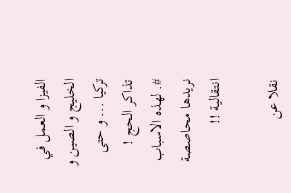الفيزا و العمل في الخليج و الصين و تركيا ... و حتى تذاكر الحج !
#. لهذه الاسباب نريدها محاصصة انتقالية !!

نقلا عن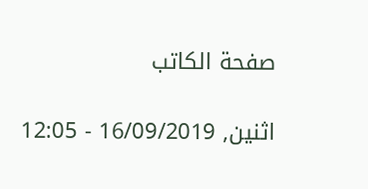صفحة الكاتب

اثنين, 16/09/2019 - 12:05